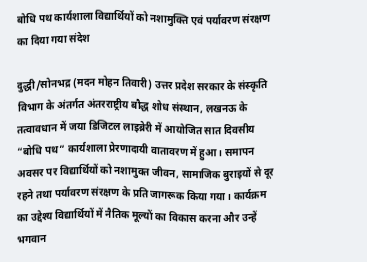बोधि पथ कार्यशाला विद्यार्थियों को नशामुक्ति एवं पर्यावरण संरक्षण का दिया गया संदेश

दुद्धी/सोनभद्र (मदन मोहन तिवारी) उत्तर प्रदेश सरकार के संस्कृति विभाग के अंतर्गत अंतरराष्ट्रीय बौद्ध शोध संस्थान, लखनऊ के तत्वावधान में जया डिजिटल लाइब्रेरी में आयोजित सात दिवसीय “बोधि पथ” कार्यशाला प्रेरणादायी वातावरण में हुआ। समापन अवसर पर विद्यार्थियों को नशामुक्त जीवन, सामाजिक बुराइयों से दूर रहने तथा पर्यावरण संरक्षण के प्रति जागरूक किया गया। कार्यक्रम का उद्देश्य विद्यार्थियों में नैतिक मूल्यों का विकास करना और उन्हें भगवान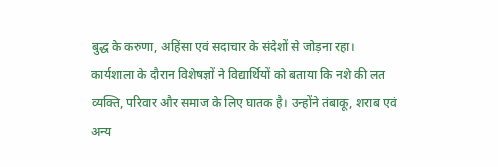बुद्ध के करुणा, अहिंसा एवं सदाचार के संदेशों से जोड़ना रहा।
कार्यशाला के दौरान विशेषज्ञों ने विद्यार्थियों को बताया कि नशे की लत व्यक्ति, परिवार और समाज के लिए घातक है। उन्होंने तंबाकू, शराब एवं अन्य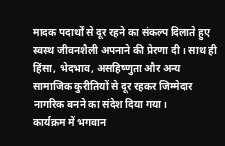मादक पदार्थों से दूर रहने का संकल्प दिलाते हुए स्वस्थ जीवनशैली अपनाने की प्रेरणा दी। साथ ही हिंसा, भेदभाव, असहिष्णुता और अन्य सामाजिक कुरीतियों से दूर रहकर जिम्मेदार नागरिक बनने का संदेश दिया गया।
कार्यक्रम में भगवान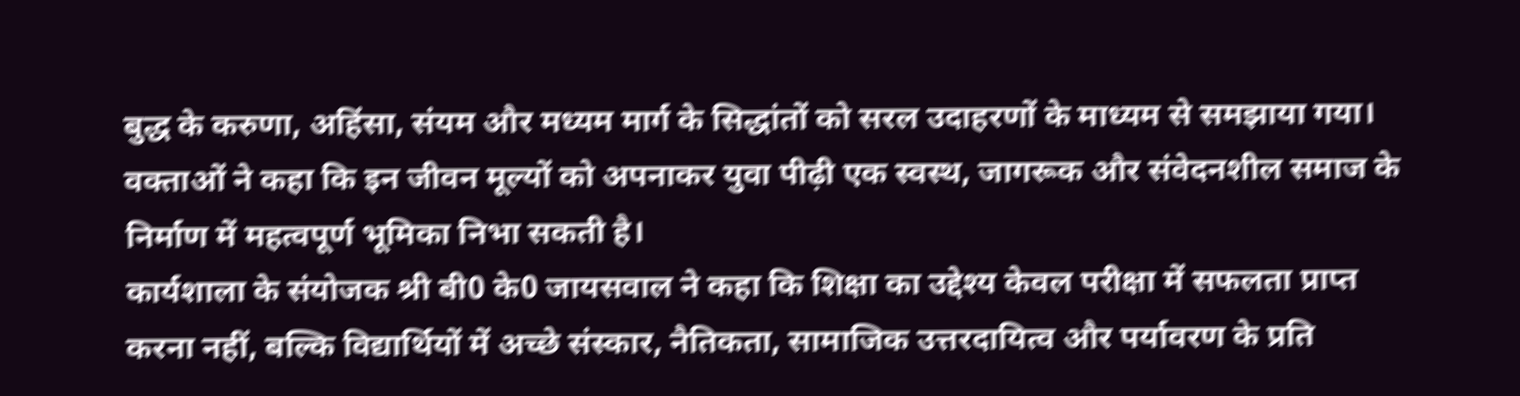बुद्ध के करुणा, अहिंसा, संयम और मध्यम मार्ग के सिद्धांतों को सरल उदाहरणों के माध्यम से समझाया गया। वक्ताओं ने कहा कि इन जीवन मूल्यों को अपनाकर युवा पीढ़ी एक स्वस्थ, जागरूक और संवेदनशील समाज के निर्माण में महत्वपूर्ण भूमिका निभा सकती है।
कार्यशाला के संयोजक श्री बी0 के0 जायसवाल ने कहा कि शिक्षा का उद्देश्य केवल परीक्षा में सफलता प्राप्त करना नहीं, बल्कि विद्यार्थियों में अच्छे संस्कार, नैतिकता, सामाजिक उत्तरदायित्व और पर्यावरण के प्रति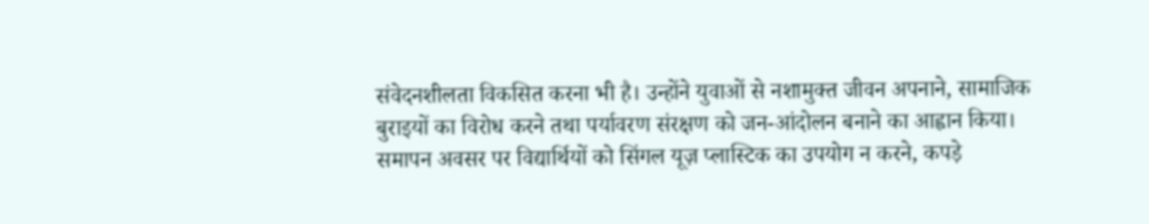संवेदनशीलता विकसित करना भी है। उन्होंने युवाओं से नशामुक्त जीवन अपनाने, सामाजिक बुराइयों का विरोध करने तथा पर्यावरण संरक्षण को जन-आंदोलन बनाने का आह्वान किया।
समापन अवसर पर विद्यार्थियों को सिंगल यूज़ प्लास्टिक का उपयोग न करने, कपड़े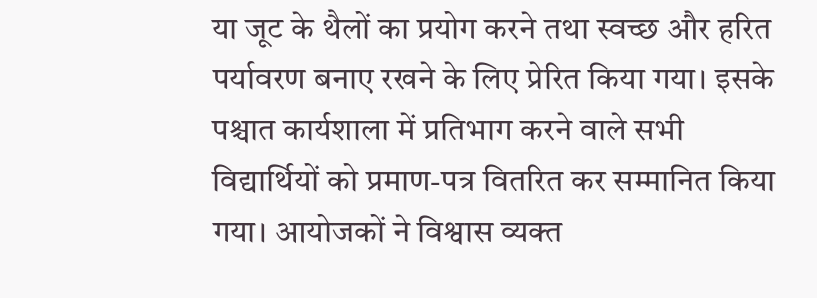या जूट के थैलों का प्रयोग करने तथा स्वच्छ और हरित पर्यावरण बनाए रखने के लिए प्रेरित किया गया। इसके पश्चात कार्यशाला में प्रतिभाग करने वाले सभी विद्यार्थियों को प्रमाण-पत्र वितरित कर सम्मानित किया गया। आयोजकों ने विश्वास व्यक्त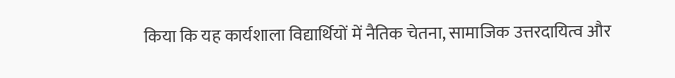किया कि यह कार्यशाला विद्यार्थियों में नैतिक चेतना, सामाजिक उत्तरदायित्व और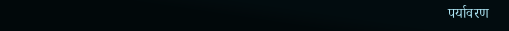पर्यावरण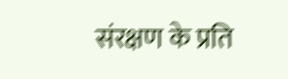संरक्षण के प्रति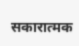सकारात्मक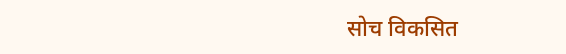सोच विकसित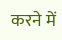करने में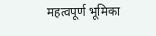महत्वपूर्ण भूमिका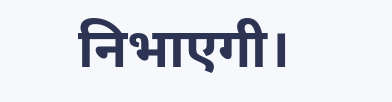निभाएगी।